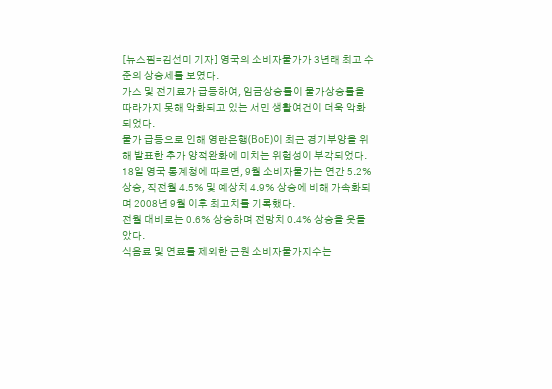[뉴스핌=김선미 기자] 영국의 소비자물가가 3년래 최고 수준의 상승세를 보였다.
가스 및 전기료가 급등하여, 임금상승률이 물가상승률을 따라가지 못해 악화되고 있는 서민 생활여건이 더욱 악화되었다.
물가 급등으로 인해 영란은행(BoE)이 최근 경기부양을 위해 발표한 추가 양적완화에 미치는 위험성이 부각되었다.
18일 영국 통계청에 따르면, 9월 소비자물가는 연간 5.2% 상승, 직전월 4.5% 및 예상치 4.9% 상승에 비해 가속화되며 2008년 9월 이후 최고치를 기록했다.
전월 대비로는 0.6% 상승하며 전망치 0.4% 상승을 웃돌았다.
식음료 및 연료를 제외한 근원 소비자물가지수는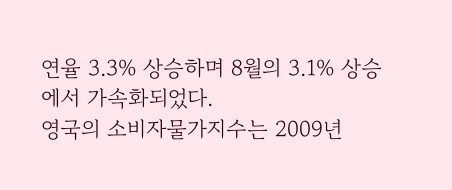연율 3.3% 상승하며 8월의 3.1% 상승에서 가속화되었다.
영국의 소비자물가지수는 2009년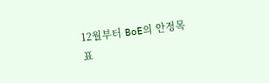12월부터 BoE의 안정목표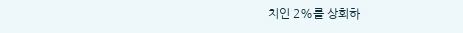치인 2%를 상회하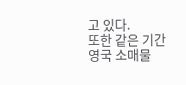고 있다.
또한 같은 기간 영국 소매물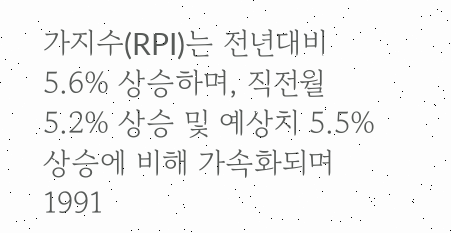가지수(RPI)는 전년대비 5.6% 상승하며, 직전월 5.2% 상승 및 예상치 5.5% 상승에 비해 가속화되며 1991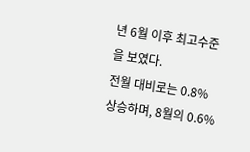년 6월 이후 최고수준을 보였다.
전월 대비로는 0.8% 상승하며, 8월의 0.6%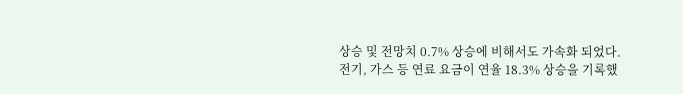상승 및 전망치 0.7% 상승에 비해서도 가속화 되었다.
전기, 가스 등 연료 요금이 연율 18.3% 상승을 기록했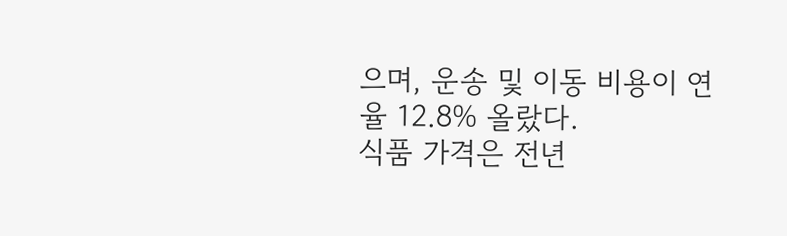으며, 운송 및 이동 비용이 연율 12.8% 올랐다.
식품 가격은 전년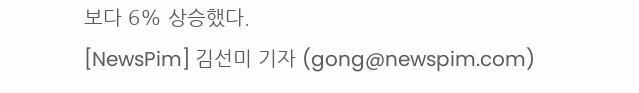보다 6% 상승했다.
[NewsPim] 김선미 기자 (gong@newspim.com)